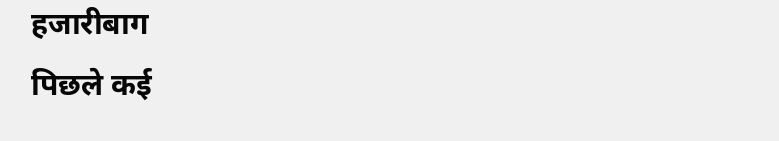हजारीबाग
पिछले कई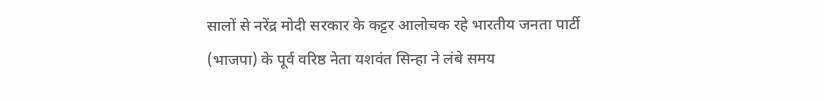सालों से नरेंद्र मोदी सरकार के कट्टर आलोचक रहे भारतीय जनता पार्टी (भाजपा) के पूर्व वरिष्ठ नेता यशवंत सिन्हा ने लंबे समय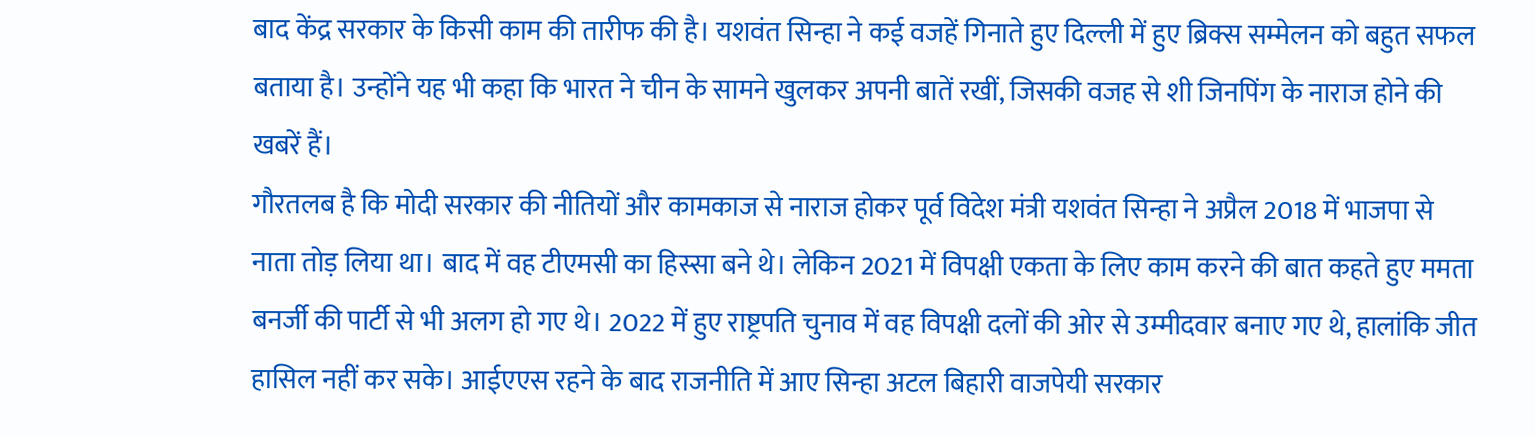बाद केंद्र सरकार के किसी काम की तारीफ की है। यशवंत सिन्हा ने कई वजहें गिनाते हुए दिल्ली में हुए ब्रिक्स सम्मेलन को बहुत सफल बताया है। उन्होंने यह भी कहा कि भारत ने चीन के सामने खुलकर अपनी बातें रखीं, जिसकी वजह से शी जिनपिंग के नाराज होने की खबरें हैं।
गौरतलब है कि मोदी सरकार की नीतियों और कामकाज से नाराज होकर पूर्व विदेश मंत्री यशवंत सिन्हा ने अप्रैल 2018 में भाजपा से नाता तोड़ लिया था। बाद में वह टीएमसी का हिस्सा बने थे। लेकिन 2021 में विपक्षी एकता के लिए काम करने की बात कहते हुए ममता बनर्जी की पार्टी से भी अलग हो गए थे। 2022 में हुए राष्ट्रपति चुनाव में वह विपक्षी दलों की ओर से उम्मीदवार बनाए गए थे, हालांकि जीत हासिल नहीं कर सके। आईएएस रहने के बाद राजनीति में आए सिन्हा अटल बिहारी वाजपेयी सरकार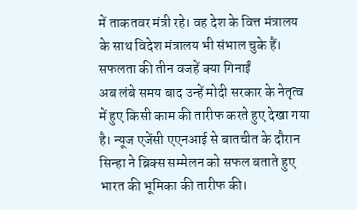में ताकतवर मंत्री रहे। वह देश के वित्त मंत्रालय के साथ विदेश मंत्रालय भी संभाल चुके हैं।
सफलता की तीन वजहें क्या गिनाईं
अब लंबे समय बाद उन्हें मोदी सरकार के नेतृत्व में हुए किसी काम की तारीफ करते हुए देखा गया है। न्यूज एजेंसी एएनआई से बातचीत के दौरान सिन्हा ने ब्रिक्स सम्मेलन को सफल बताते हुए भारत की भूमिका की तारीफ की।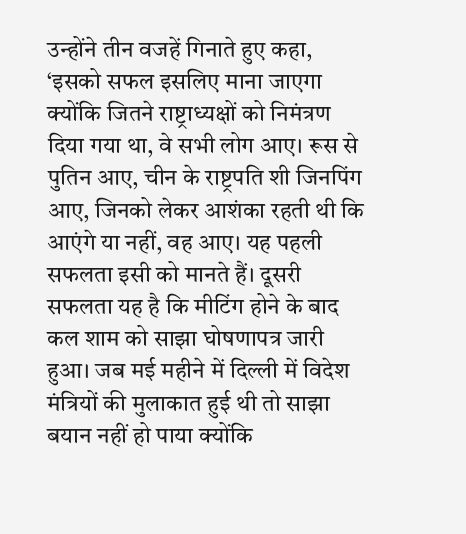उन्होंने तीन वजहें गिनाते हुए कहा, ‘इसको सफल इसलिए माना जाएगा क्योंकि जितने राष्ट्राध्यक्षों को निमंत्रण दिया गया था, वे सभी लोग आए। रूस से पुतिन आए, चीन के राष्ट्रपति शी जिनपिंग आए, जिनको लेकर आशंका रहती थी कि आएंगे या नहीं, वह आए। यह पहली सफलता इसी को मानते हैं। दूसरी सफलता यह है कि मीटिंग होने के बाद कल शाम को साझा घोषणापत्र जारी हुआ। जब मई महीने में दिल्ली में विदेश मंत्रियों की मुलाकात हुई थी तो साझा बयान नहीं हो पाया क्योंकि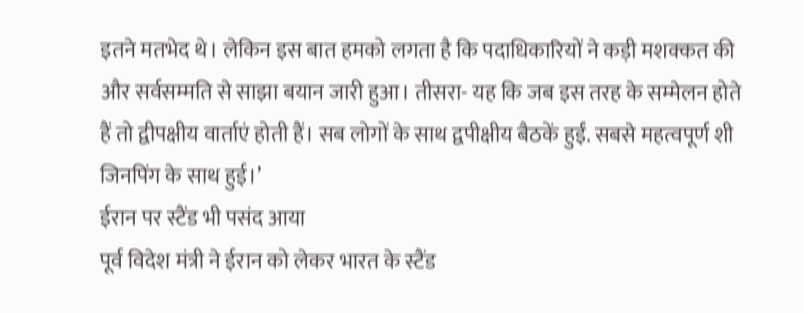इतने मतभेद थे। लेकिन इस बात हमको लगता है कि पदाधिकारियों ने कड़ी मशक्कत की और सर्वसम्मति से साझा बयान जारी हुआ। तीसरा- यह कि जब इस तरह के सम्मेलन होते हैं तो द्वीपक्षीय वार्ताएं होती हैं। सब लोगों के साथ द्वपीक्षीय बैठकें हुईं. सबसे महत्वपूर्ण शी जिनपिंग के साथ हुई।’
ईरान पर स्टैंड भी पसंद आया
पूर्व विदेश मंत्री ने ईरान को लेकर भारत के स्टैंड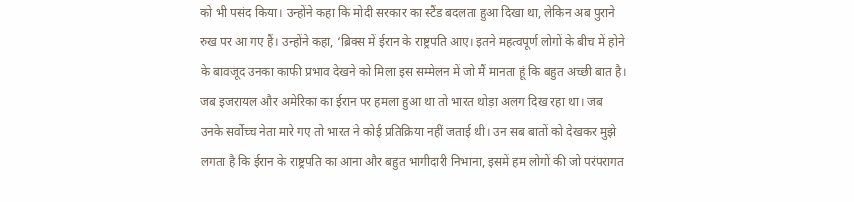को भी पसंद किया। उन्होंने कहा कि मोदी सरकार का स्टैंड बदलता हुआ दिखा था, लेकिन अब पुराने रुख पर आ गए हैं। उन्होंने कहा, ‘ब्रिक्स में ईरान के राष्ट्रपति आए। इतने महत्वपूर्ण लोगों के बीच में होने के बावजूद उनका काफी प्रभाव देखने को मिला इस सम्मेलन में जो मैं मानता हूं कि बहुत अच्छी बात है। जब इजरायल और अमेरिका का ईरान पर हमला हुआ था तो भारत थोड़ा अलग दिख रहा था। जब उनके सर्वोच्च नेता मारे गए तो भारत ने कोई प्रतिक्रिया नहीं जताई थी। उन सब बातों को देखकर मुझे लगता है कि ईरान के राष्ट्रपति का आना और बहुत भागीदारी निभाना, इसमें हम लोगों की जो परंपरागत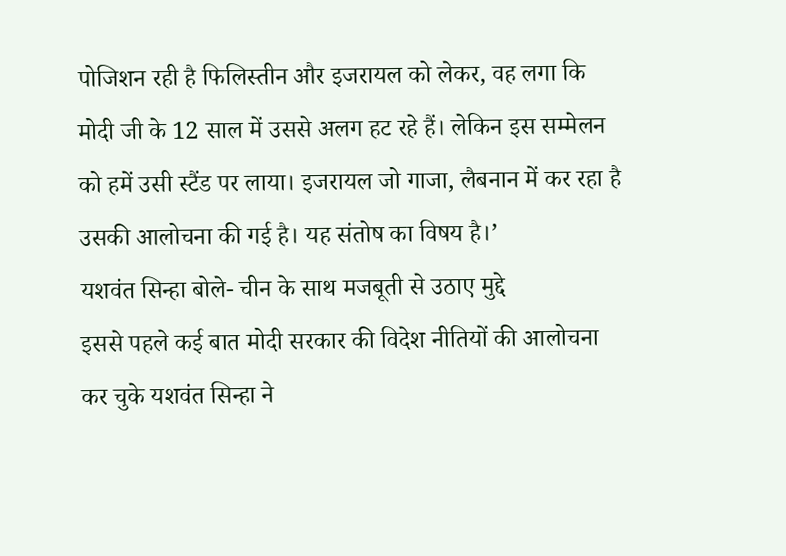पोजिशन रही है फिलिस्तीन और इजरायल को लेकर, वह लगा कि मोदी जी के 12 साल में उससे अलग हट रहे हैं। लेकिन इस सम्मेलन को हमें उसी स्टैंड पर लाया। इजरायल जो गाजा, लैबनान में कर रहा है उसकी आलोचना की गई है। यह संतोष का विषय है।’
यशवंत सिन्हा बोले- चीन के साथ मजबूती से उठाए मुद्दे
इससे पहले कई बात मोदी सरकार की विदेश नीतियों की आलोचना कर चुके यशवंत सिन्हा ने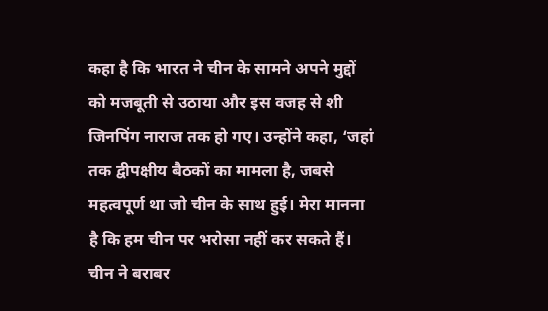कहा है कि भारत ने चीन के सामने अपने मुद्दों को मजबूती से उठाया और इस वजह से शी जिनपिंग नाराज तक हो गए। उन्होंने कहा, ‘जहां तक द्वीपक्षीय बैठकों का मामला है, जबसे महत्वपूर्ण था जो चीन के साथ हुई। मेरा मानना है कि हम चीन पर भरोसा नहीं कर सकते हैं। चीन ने बराबर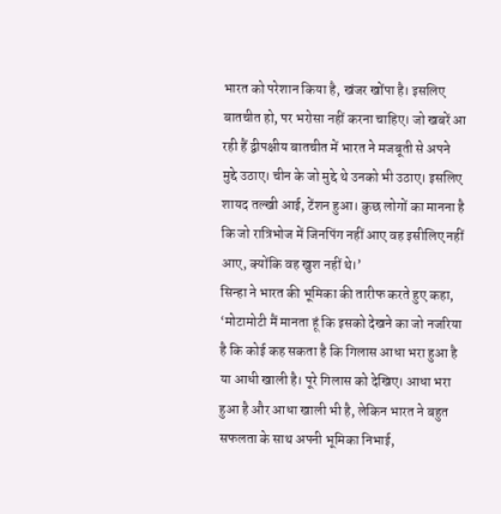भारत को परेशान किया है, खंजर खोंपा है। इसलिए बातचीत हो, पर भरोसा नहीं करना चाहिए। जो खबरें आ रही हैं द्वीपक्षीय बातचीत में भारत ने मजबूती से अपने मुद्दे उठाए। चीन के जो मुद्दे थे उनको भी उठाए। इसलिए शायद तल्खी आई, टेंशन हुआ। कुछ लोगों का मानना है कि जो रात्रिभोज में जिनपिंग नहीं आए वह इसीलिए नहीं आए, क्योंकि वह खुश नहीं थे।’
सिन्हा ने भारत की भूमिका की तारीफ करते हुए कहा, ‘मोटामोटी मैं मानता हूं कि इसको देखने का जो नजरिया है कि कोई कह सकता है कि गिलास आधा भरा हुआ है या आधी खाली है। पूरे गिलास को देखिए। आधा भरा हुआ है और आधा खाली भी है, लेकिन भारत ने बहुत सफलता के साथ अपनी भूमिका निभाई,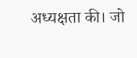अध्यक्षता की। जो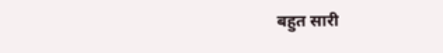बहुत सारी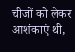चीजों को लेकर आशंकाएं थी,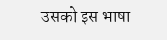उसको इस भाषा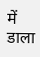में डाला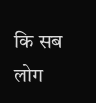कि सब लोग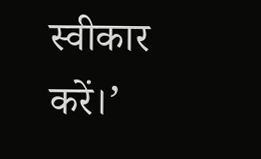स्वीकार करें।’